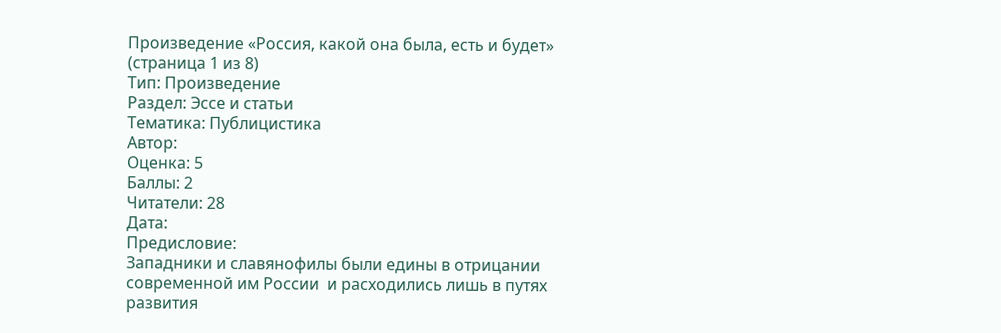Произведение «Россия, какой она была, есть и будет» (страница 1 из 8)
Тип: Произведение
Раздел: Эссе и статьи
Тематика: Публицистика
Автор:
Оценка: 5
Баллы: 2
Читатели: 28
Дата:
Предисловие:
Западники и славянофилы были едины в отрицании современной им России  и расходились лишь в путях развития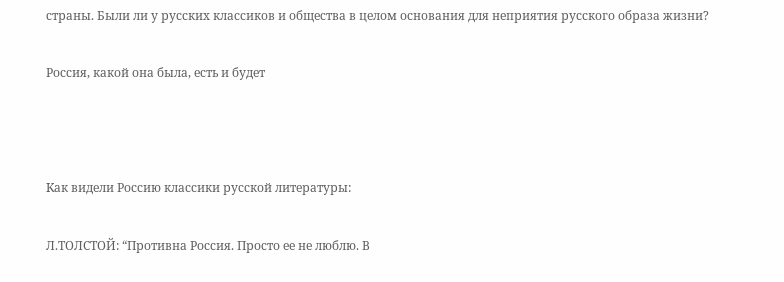страны. Были ли у русских классиков и общества в целом основания для неприятия русского образа жизни?

Россия, какой она была, есть и будет



Kак видели Россию классики русской литературы:

Л.ТОЛСТОЙ: “Противна Россия. Просто ее не люблю. В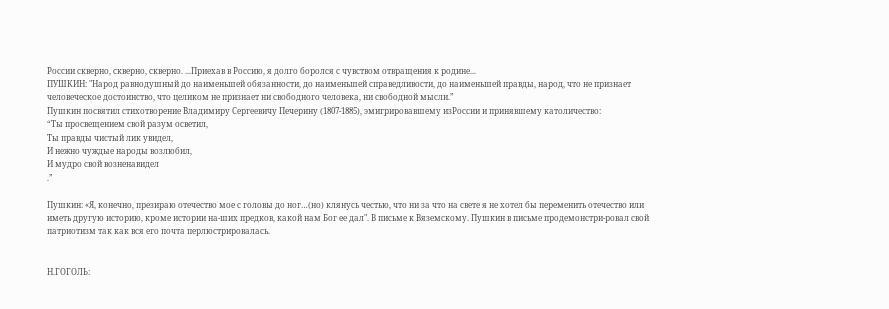России скверно, скверно, скверно. ...Приехав в Россию, я долго боролся с чувством отвращения к родине...
ПУШКИН: "Народ равнодушный до наименьшей обязанности, до наименьшей справедливости, до наименьшей правды, народ, что не признает человеческое достоинство, что целиком не признает ни свободного человека, ни свободной мысли.”
Пушкин посвятил стихотворение Владимиру Сергеевичу Печерину (1807-1885), эмигрировавшему изРоссии и принявшему католичество:
“Ты просвещением свой разум осветил,
Ты правды чистый лик увидел,
И нежно чуждые народы возлюбил,
И мудро свой возненавидел
.”

Пушкин: «Я, конечно, презираю отечество мое с головы до ног…(но) клянусь честью, что ни за что на свете я не хотел бы переменить отечество или иметь другую историю, кроме истории на-ших предков, какой нам Бог ее дал". В письме к Вяземскому. Пушкин в письме продемонстри-ровал свой патриотизм так как вся его почта перлюстрировалась.


Н.ГОГОЛЬ: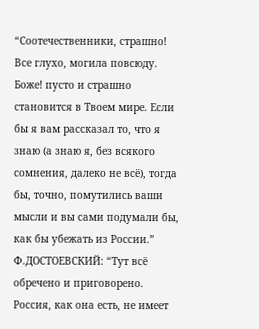“Соотечественники, страшно! Все глухо, могила повсюду. Боже! пусто и страшно становится в Твоем мире. Eсли бы я вам рассказал то, что я знаю (а знаю я, без всякого сомнения, далеко не всё), тогда бы, точно, помутились ваши мысли и вы сами подумали бы, как бы убежать из России.”
Ф.ДОСТОЕВСКИЙ: “Тут всё обречено и приговорено. Россия, как она есть, не имеет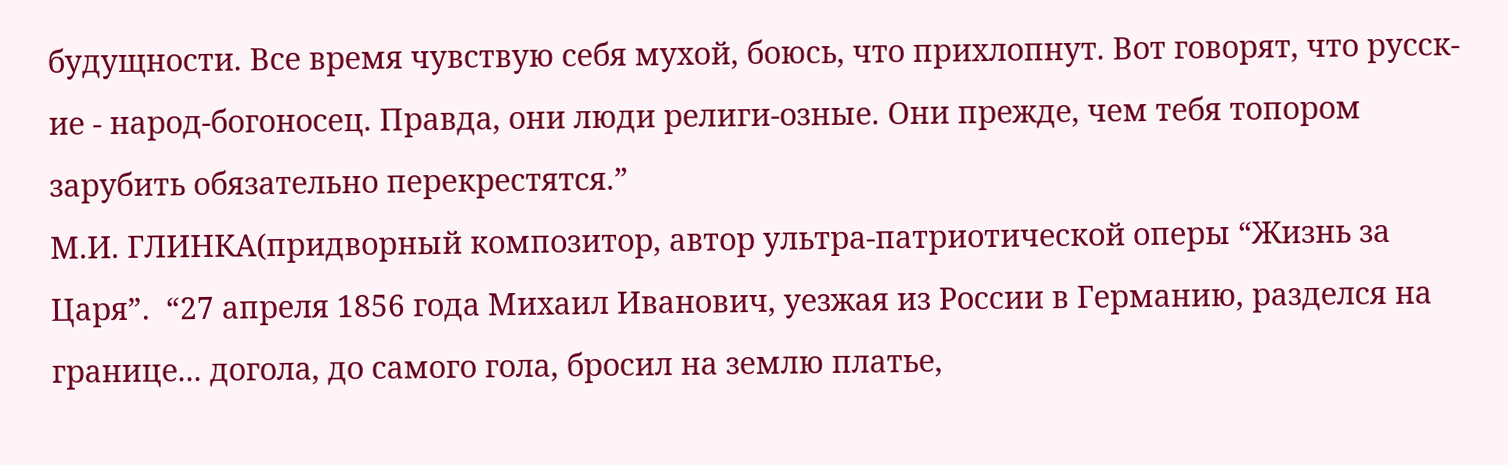будущности. Все время чувствую себя мухой, боюсь, что прихлопнут. Вот говорят, что русск-ие - народ-богоносец. Правда, они люди религи-озные. Они прежде, чем тебя топором зарубить обязательно перекрестятся.”
М.И. ГЛИНКA(придворный композитор, автор ультра-патриотической оперы “Жизнь за Царя”.  “27 апреля 1856 года Михаил Иванович, уезжая из России в Германию, разделся на границе... догола, до самого гола, бросил на землю платье,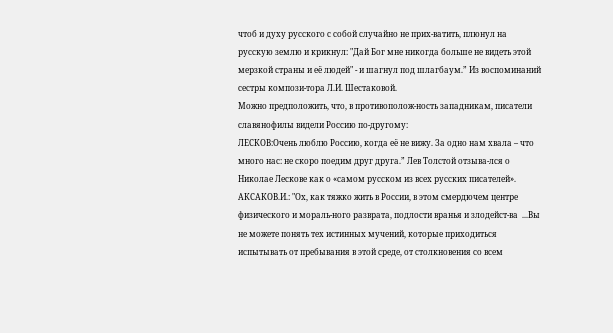чтоб и духу русского с собой случайно не прих-ватить, плюнул на русскую землю и крикнул: "Дай Бог мне никогда больше не видеть этой мерзкой страны и её людей" - и шагнул под шлагбаум.” Из воспоминаний сестры компози-тора Л.И. Шестаковой.
Можно предположить, что, в противополож-ность западникам, писатели славянофилы видели Россию по-другому:
ЛЕСКОВ:Очень люблю Россию, когда её не вижу. За одно нам хвала – что много нас: не скоро поедим друг друга.” Лев Толстой отзыва-лся о Николае Лескове как о «самом русском из всех русских писателей».
АКСАКОВ.И.: "Ох, как тяжко жить в России, в этом смердючем центре физического и мораль-ного разврата, подлости вранья и злодейст-ва  ...Вы не можете понять тех истинных мучений, которые приходиться испытывать от пребывания в этой среде, от столкновения со всем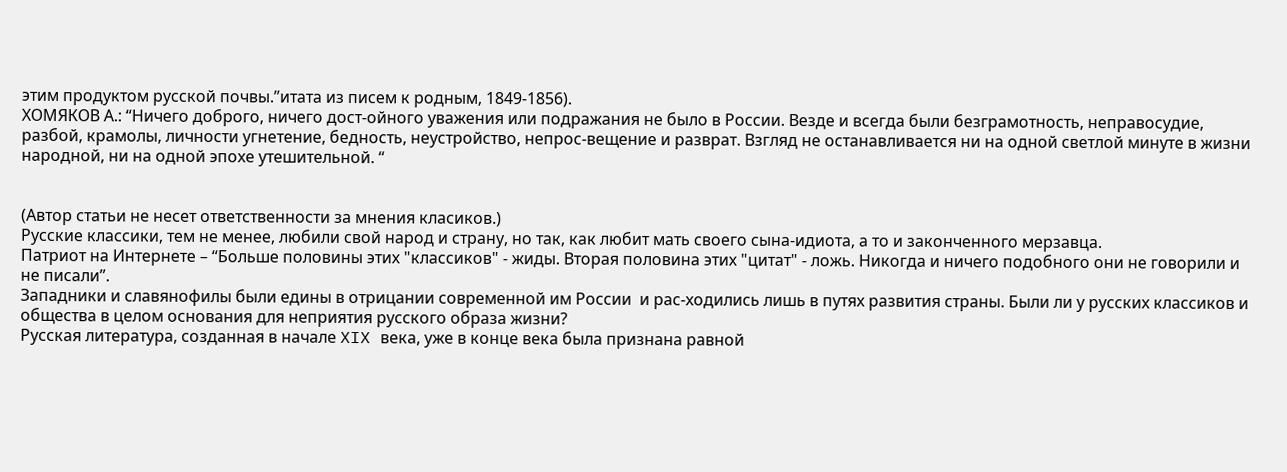этим продуктом русской почвы.”итата из писем к родным, 1849-1856).
ХОМЯКОВ А.: “Ничего доброго, ничего дост-ойного уважения или подражания не было в России. Везде и всегда были безграмотность, неправосудие, разбой, крамолы, личности угнетение, бедность, неустройство, непрос-вещение и разврат. Взгляд не останавливается ни на одной светлой минуте в жизни народной, ни на одной эпохе утешительной. “


(Автор статьи не несет ответственности за мнения класиков.)
Русские классики, тем не менее, любили свой народ и страну, но так, как любит мать своего сына-идиота, а то и законченного мерзавца.
Патриот на Интернете – “Больше половины этих "классиков" - жиды. Вторая половина этих "цитат" - ложь. Никогда и ничего подобного они не говорили и не писали”.
Западники и славянофилы были едины в отрицании современной им России  и рас-ходились лишь в путях развития страны. Были ли у русских классиков и общества в целом основания для неприятия русского образа жизни?
Русская литература, созданная в начале XIX века, уже в конце века была признана равной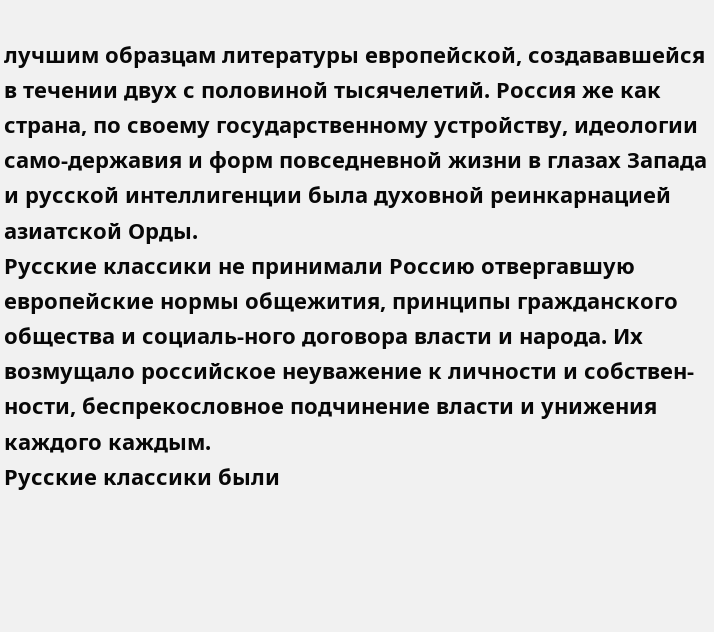лучшим образцам литературы европейской, создававшейся в течении двух с половиной тысячелетий. Россия же как страна, по своему государственному устройству, идеологии само-державия и форм повседневной жизни в глазах Запада и русской интеллигенции была духовной реинкарнацией азиатской Орды.
Русские классики не принимали Россию отвергавшую европейские нормы общежития, принципы гражданского общества и социаль-ного договора власти и народа. Их возмущало российское неуважение к личности и собствен-ности, беспрекословное подчинение власти и унижения каждого каждым.
Русские классики были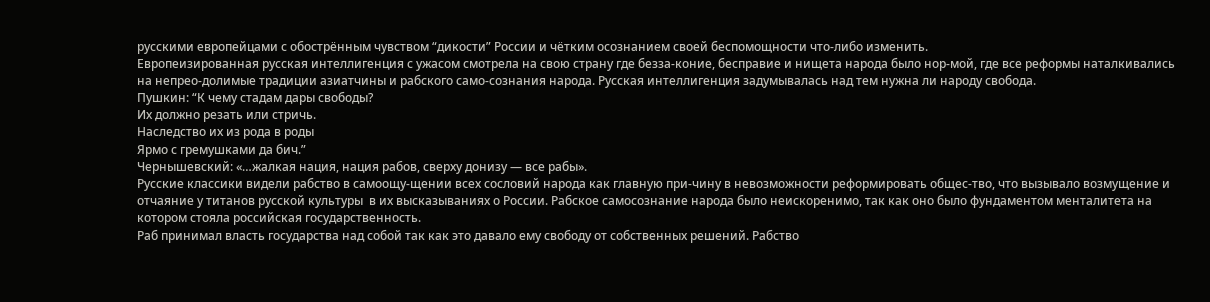русскими европейцами с обострённым чувством “дикости” России и чётким осознанием своей беспомощности что-либо изменить.
Европеизированная русская интеллигенция с ужасом смотрела на свою страну где безза-коние, бесправие и нищета народа было нор-мой, где все реформы наталкивались на непрео-долимые традиции азиатчины и рабского само-сознания народа. Русская интеллигенция задумывалась над тем нужна ли народу свобода.
Пушкин: “К чему стадам дары свободы?
Их должно резать или стричь.
Наследство их из рода в роды
Ярмо с гремушками да бич.”
Чернышевский: «…жалкая нация, нация рабов, сверху донизу — все рабы».
Русские классики видели рабство в самоощу-щении всех сословий народа как главную при-чину в невозможности реформировать общес-тво, что вызывало возмущение и отчаяние у титанов русской культуры  в их высказываниях о России. Рабское самосознание народа было неискоренимо, так как оно было фундаментом менталитета на котором стояла российская государственность.
Раб принимал власть государства над собой так как это давало ему свободу от собственных решений. Рабство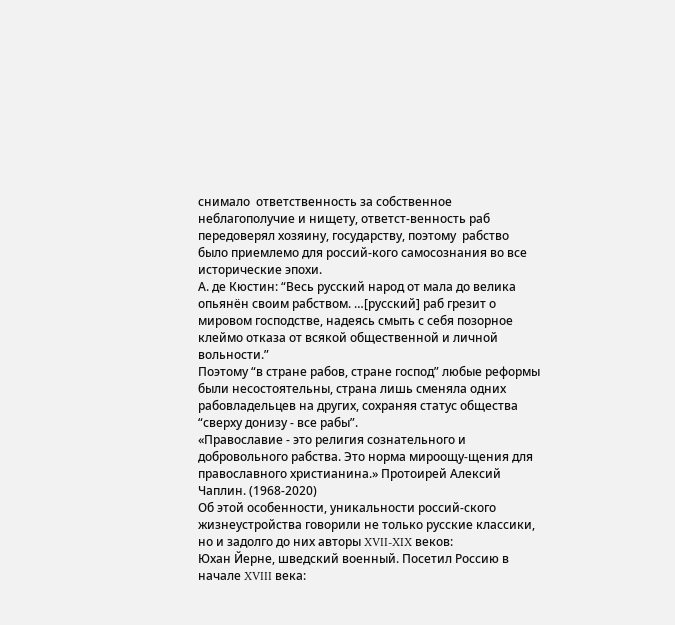снимало  ответственность за собственное неблагополучие и нищету, ответст-венность раб передоверял хозяину, государству, поэтому  рабство было приемлемо для россий-кого самосознания во все исторические эпохи.
А. де Кюстин: “Весь русский народ от мала до велика опьянён своим рабством. …[русский] раб грезит о мировом господстве, надеясь смыть с себя позорное клеймо отказа от всякой общественной и личной вольности.”
Поэтому “в стране рабов, стране господ” любые реформы были несостоятельны, страна лишь сменяла одних рабовладельцев на других, сохраняя статус общества “сверху донизу - все рабы”.
«Православие - это религия сознательного и добровольного рабства. Это норма мироощу-щения для православного христианина.» Протоирей Алексий Чаплин. (1968-2020)
Об этой особенности, уникальности россий-ского жизнеустройства говорили не только русские классики, нo и задолго до них авторы XVII-XIX веков:
Юхан Йерне, шведский военный. Посетил Россию в начале XVIII века: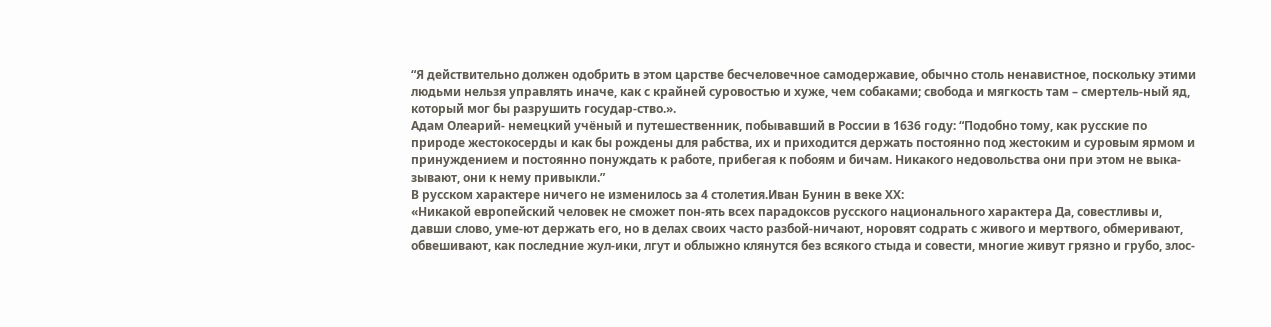“Я действительно должен одобрить в этом царстве бесчеловечное самодержавие, обычно столь ненавистное, поскольку этими людьми нельзя управлять иначе, как с крайней суровостью и хуже, чем собаками; свобода и мягкость там – смертель-ный яд, который мог бы разрушить государ-ство.».
Адам Олеарий- немецкий учёный и путешественник, побывавший в России в 1636 гoду: “Подобно тому, как русские по природе жестокосерды и как бы рождены для рабства, их и приходится держать постоянно под жестоким и суровым ярмом и принуждением и постоянно понуждать к работе, прибегая к побоям и бичам. Никакого недовольства они при этом не выка-зывают, они к нему привыкли.”
В русском характере ничего не изменилось за 4 столетия.Иван Бунин в веке ХХ:
«Никакой европейский человек не сможет пон-ять всех парадоксов русского национального характера Да, совестливы и, давши слово, уме-ют держать его, но в делах своих часто разбой-ничают, норовят содрать с живого и мертвого, обмеривают, обвешивают, как последние жул-ики, лгут и облыжно клянутся без всякого стыда и совести, многие живут грязно и грубо, злос-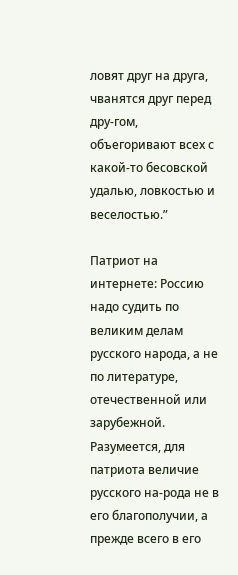ловят друг на друга, чванятся друг перед дру-гом, объегоривают всех с какой-то бесовской удалью, ловкостью и веселостью.”

Патриот на интернете: Россию надо судить по великим делам русского народа, а не по литературе, отечественной или зарубежной.
Разумеется, для патриота величие русского на-рода не в его благополучии, а прежде всего в его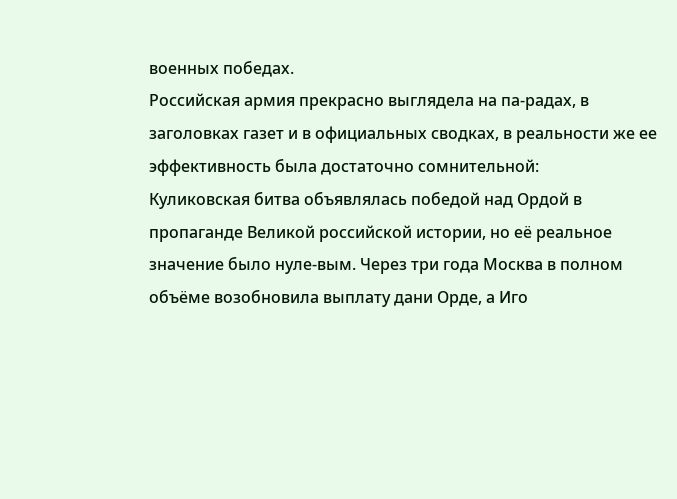военных победах.
Российская армия прекрасно выглядела на па-радах, в заголовках газет и в официальных сводках, в реальности же ее эффективность была достаточно сомнительной:
Куликовская битва объявлялась победой над Ордой в пропаганде Великой российской истории, но её реальное значение было нуле-вым. Через три года Москва в полном объёме возобновила выплату дани Орде, а Иго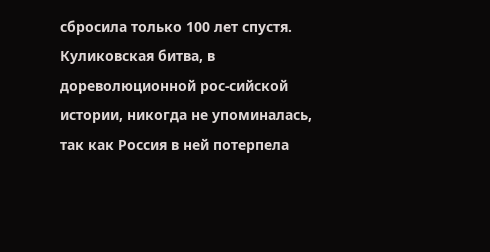сбросила только 100 лет спустя.
Куликовская битва, в дореволюционной рос-сийской истории, никогда не упоминалась, так как Россия в ней потерпела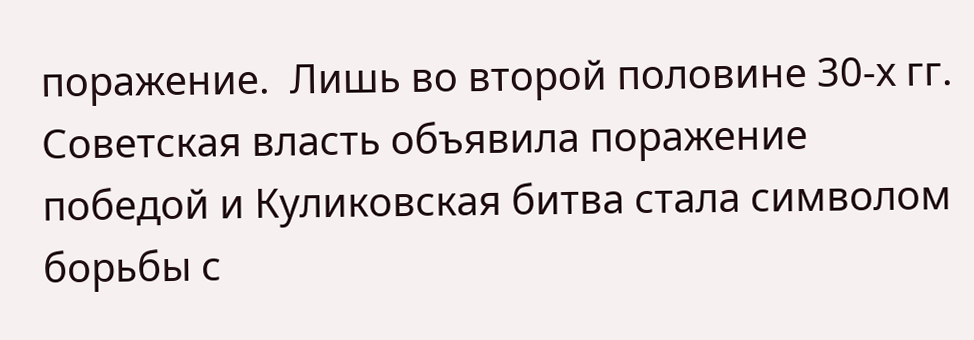поражение.  Лишь во второй половине 30-х гг. Советская власть объявила поражение победой и Куликовская битва стала символом борьбы с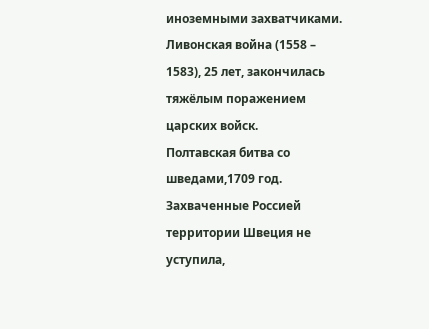иноземными захватчиками.
Ливонская война (1558 – 1583), 25 лет, закончилась тяжёлым поражением царских войск.
Полтавская битва со шведами,1709 год. Захваченные Россией территории Швеция не уступила,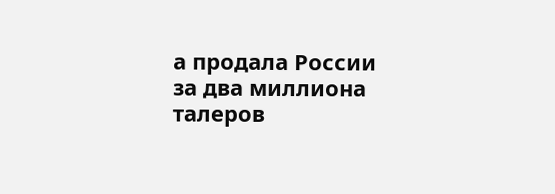а продала России за два миллиона талеров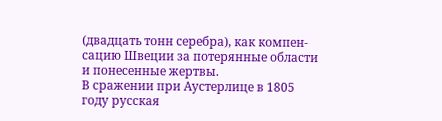(двадцать тонн серебра), как компен-сацию Швеции за потерянные области и понесенные жертвы.
В сражении при Аустерлице в 1805 году русская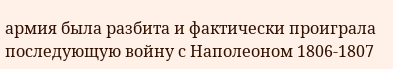армия была разбита и фактически проиграла последующую войну с Наполеоном 1806-1807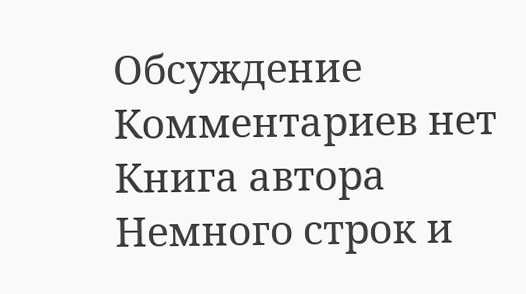Обсуждение
Комментариев нет
Книга автора
Немного строк и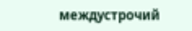междустрочий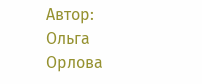Автор: Ольга Орлова